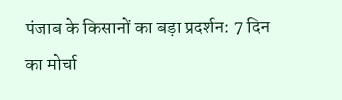पंजाब के किसानों का बड़ा प्रदर्शन: 7 दिन का मोर्चा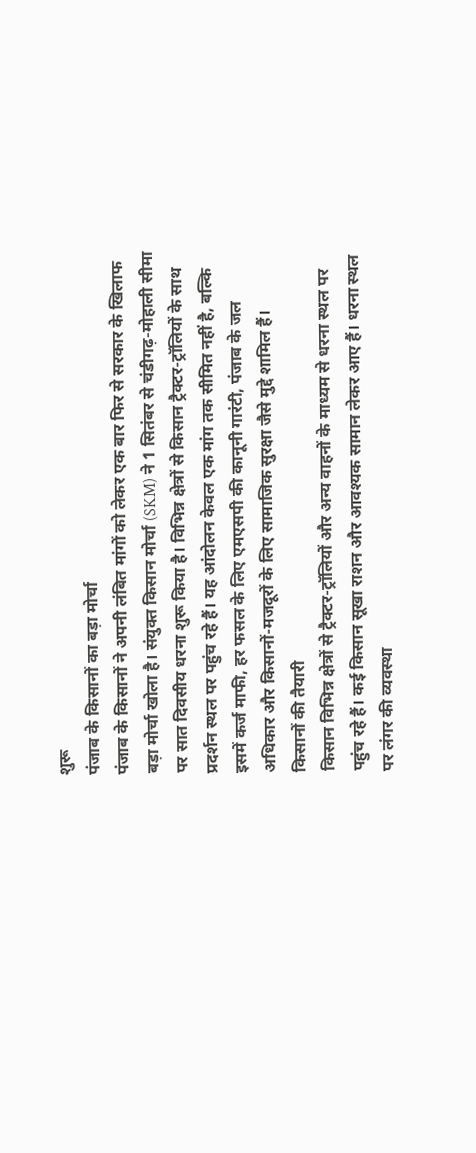शुरू
पंजाब के किसानों का बड़ा मोर्चा
पंजाब के किसानों ने अपनी लंबित मांगों को लेकर एक बार फिर से सरकार के खिलाफ बड़ा मोर्चा खोला है। संयुक्त किसान मोर्चा (SKM) ने 1 सितंबर से चंडीगढ़-मोहाली सीमा पर सात दिवसीय धरना शुरू किया है। विभिन्न क्षेत्रों से किसान ट्रैक्टर-ट्रॉलियों के साथ प्रदर्शन स्थल पर पहुंच रहे हैं। यह आंदोलन केवल एक मांग तक सीमित नहीं है, बल्कि इसमें कर्ज माफी, हर फसल के लिए एमएसपी की कानूनी गारंटी, पंजाब के जल अधिकार और किसानों-मजदूरों के लिए सामाजिक सुरक्षा जैसे मुद्दे शामिल हैं।
किसानों की तैयारी
किसान विभिन्न क्षेत्रों से ट्रैक्टर-ट्रॉलियों और अन्य वाहनों के माध्यम से धरना स्थल पर पहुंच रहे हैं। कई किसान सूखा राशन और आवश्यक सामान लेकर आए हैं। धरना स्थल पर लंगर की व्यवस्था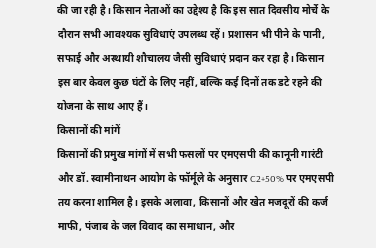की जा रही है। किसान नेताओं का उद्देश्य है कि इस सात दिवसीय मोर्चे के दौरान सभी आवश्यक सुविधाएं उपलब्ध रहें। प्रशासन भी पीने के पानी, सफाई और अस्थायी शौचालय जैसी सुविधाएं प्रदान कर रहा है। किसान इस बार केवल कुछ घंटों के लिए नहीं, बल्कि कई दिनों तक डटे रहने की योजना के साथ आए हैं।
किसानों की मांगें
किसानों की प्रमुख मांगों में सभी फसलों पर एमएसपी की कानूनी गारंटी और डॉ. स्वामीनाथन आयोग के फॉर्मूले के अनुसार C2+50% पर एमएसपी तय करना शामिल है। इसके अलावा, किसानों और खेत मजदूरों की कर्ज माफी, पंजाब के जल विवाद का समाधान, और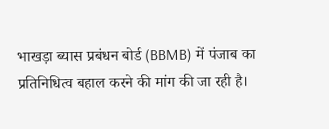भाखड़ा ब्यास प्रबंधन बोर्ड (BBMB) में पंजाब का प्रतिनिधित्व बहाल करने की मांग की जा रही है।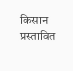किसान प्रस्तावित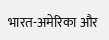भारत-अमेरिका और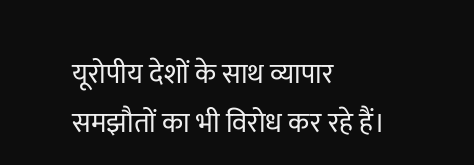यूरोपीय देशों के साथ व्यापार समझौतों का भी विरोध कर रहे हैं।